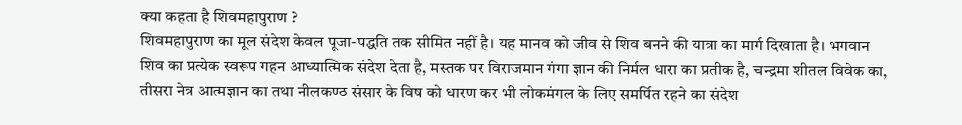क्या कहता है शिवमहापुराण ?
शिवमहापुराण का मूल संदेश केवल पूजा-पद्धति तक सीमित नहीं है। यह मानव को जीव से शिव बनने की यात्रा का मार्ग दिखाता है। भगवान शिव का प्रत्येक स्वरूप गहन आध्यात्मिक संदेश देता है, मस्तक पर विराजमान गंगा ज्ञान की निर्मल धारा का प्रतीक है, चन्द्रमा शीतल विवेक का, तीसरा नेत्र आत्मज्ञान का तथा नीलकण्ठ संसार के विष को धारण कर भी लोकमंगल के लिए समर्पित रहने का संदेश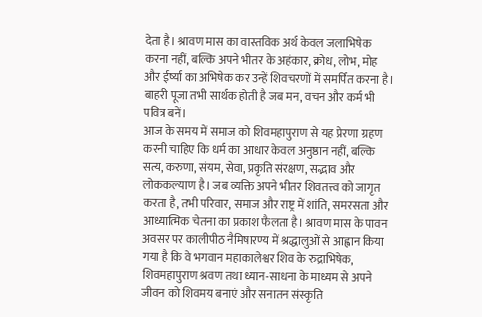देता है। श्रावण मास का वास्तविक अर्थ केवल जलाभिषेक करना नहीं, बल्कि अपने भीतर के अहंकार, क्रोध, लोभ, मोह और ईर्ष्या का अभिषेक कर उन्हें शिवचरणों में समर्पित करना है। बाहरी पूजा तभी सार्थक होती है जब मन, वचन और कर्म भी पवित्र बनें।
आज के समय में समाज को शिवमहापुराण से यह प्रेरणा ग्रहण करनी चाहिए कि धर्म का आधार केवल अनुष्ठान नहीं, बल्कि सत्य, करुणा, संयम, सेवा, प्रकृति संरक्षण, सद्भाव और लोककल्याण है। जब व्यक्ति अपने भीतर शिवतत्त्व को जागृत करता है, तभी परिवार, समाज और राष्ट्र में शांति, समरसता और आध्यात्मिक चेतना का प्रकाश फैलता है। श्रावण मास के पावन अवसर पर कालीपीठ नैमिषारण्य में श्रद्धालुओं से आह्वान किया गया है कि वे भगवान महाकालेश्वर शिव के रुद्राभिषेक, शिवमहापुराण श्रवण तथा ध्यान-साधना के माध्यम से अपने जीवन को शिवमय बनाएं और सनातन संस्कृति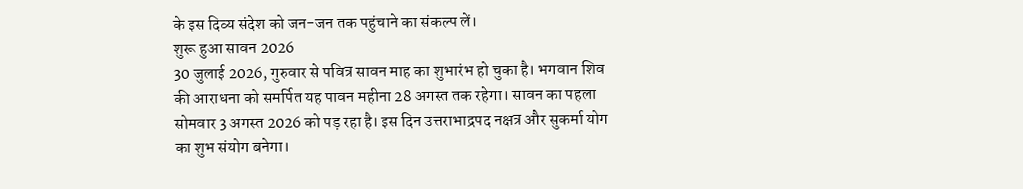के इस दिव्य संदेश को जन-जन तक पहुंचाने का संकल्प लें।
शुरू हुआ सावन 2026
30 जुलाई 2026, गुरुवार से पवित्र सावन माह का शुभारंभ हो चुका है। भगवान शिव की आराधना को समर्पित यह पावन महीना 28 अगस्त तक रहेगा। सावन का पहला सोमवार 3 अगस्त 2026 को पड़ रहा है। इस दिन उत्तराभाद्रपद नक्षत्र और सुकर्मा योग का शुभ संयोग बनेगा।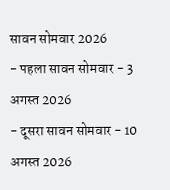सावन सोमवार 2026
- पहला सावन सोमवार - 3 अगस्त 2026
- दूसरा सावन सोमवार - 10 अगस्त 2026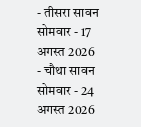- तीसरा सावन सोमवार - 17 अगस्त 2026
- चौथा सावन सोमवार - 24 अगस्त 2026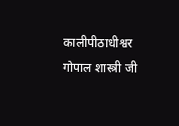कालीपीठाधीश्वर
गोपाल शास्त्री जी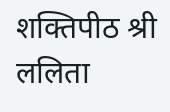शक्तिपीठ श्री ललिता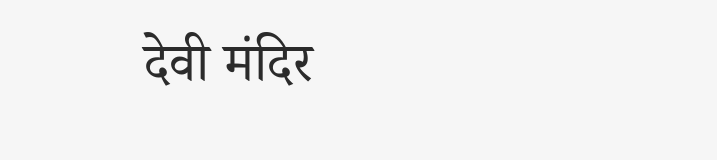देवी मंदिर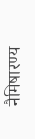नैमिषारण्य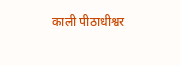काली पीठाधीश्वर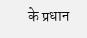के प्रधान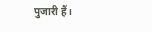पुजारी हैं।